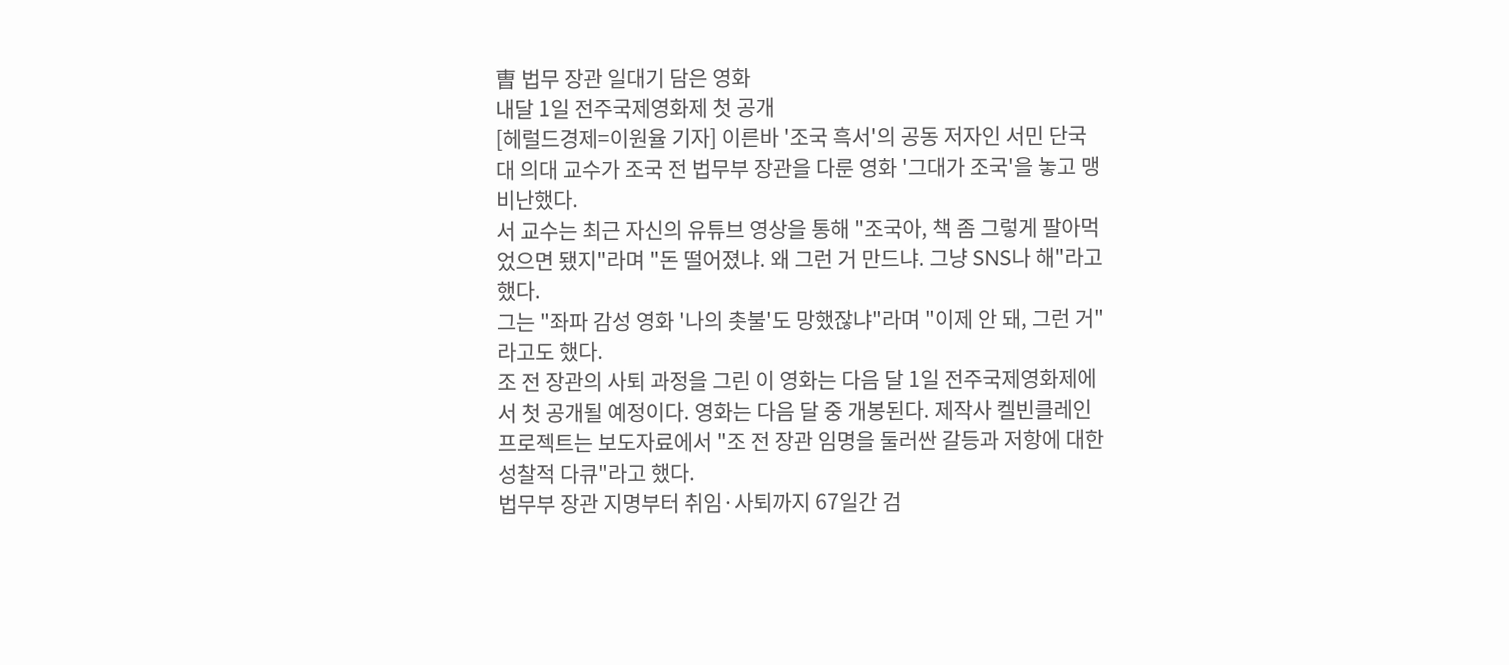曺 법무 장관 일대기 담은 영화
내달 1일 전주국제영화제 첫 공개
[헤럴드경제=이원율 기자] 이른바 '조국 흑서'의 공동 저자인 서민 단국대 의대 교수가 조국 전 법무부 장관을 다룬 영화 '그대가 조국'을 놓고 맹비난했다.
서 교수는 최근 자신의 유튜브 영상을 통해 "조국아, 책 좀 그렇게 팔아먹었으면 됐지"라며 "돈 떨어졌냐. 왜 그런 거 만드냐. 그냥 SNS나 해"라고 했다.
그는 "좌파 감성 영화 '나의 촛불'도 망했잖냐"라며 "이제 안 돼, 그런 거"라고도 했다.
조 전 장관의 사퇴 과정을 그린 이 영화는 다음 달 1일 전주국제영화제에서 첫 공개될 예정이다. 영화는 다음 달 중 개봉된다. 제작사 켈빈클레인프로젝트는 보도자료에서 "조 전 장관 임명을 둘러싼 갈등과 저항에 대한 성찰적 다큐"라고 했다.
법무부 장관 지명부터 취임·사퇴까지 67일간 검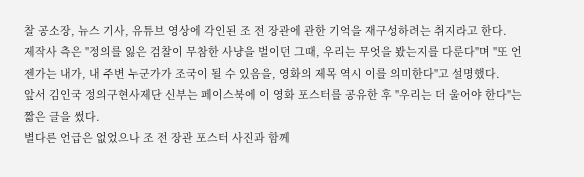찰 공소장, 뉴스 기사, 유튜브 영상에 각인된 조 전 장관에 관한 기억을 재구성하려는 취지라고 한다.
제작사 측은 "정의를 잃은 검찰이 무참한 사냥을 벌이던 그때, 우리는 무엇을 봤는지를 다룬다"며 "또 언젠가는 내가, 내 주변 누군가가 조국이 될 수 있음을, 영화의 제목 역시 이를 의미한다"고 설명했다.
앞서 김인국 정의구현사제단 신부는 페이스북에 이 영화 포스터를 공유한 후 "우리는 더 울어야 한다"는 짧은 글을 썼다.
별다른 언급은 없었으나 조 전 장관 포스터 사진과 함께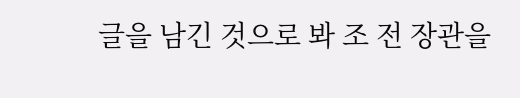글을 남긴 것으로 봐 조 전 장관을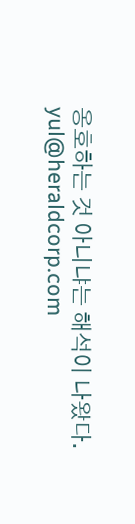옹호하는 것 아니냐는 해석이 나왔다.
yul@heraldcorp.com